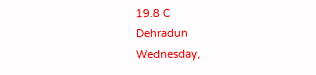19.8 C
Dehradun
Wednesday,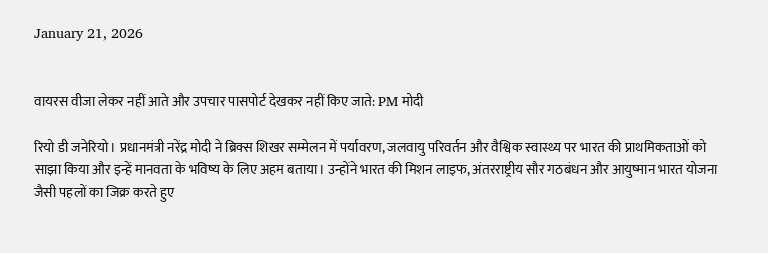January 21, 2026


वायरस वीजा लेकर नहीं आते और उपचार पासपोर्ट देखकर नहीं किए जाते: PM मोदी

रियो डी जनेरियो। प्रधानमंत्री नरेंद्र मोदी ने ब्रिक्स शिखर सम्मेलन में पर्यावरण, जलवायु परिवर्तन और वैश्विक स्वास्थ्य पर भारत की प्राथमिकताओं को साझा किया और इन्हें मानवता के भविष्य के लिए अहम बताया। उन्होंने भारत की मिशन लाइफ, अंतरराष्ट्रीय सौर गठबंधन और आयुष्मान भारत योजना जैसी पहलों का जिक्र करते हुए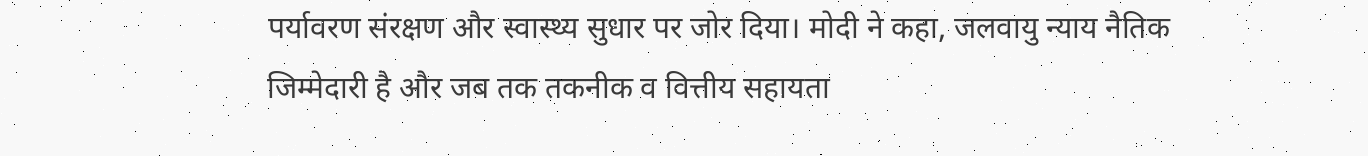पर्यावरण संरक्षण और स्वास्थ्य सुधार पर जोर दिया। मोदी ने कहा, जलवायु न्याय नैतिक जिम्मेदारी है और जब तक तकनीक व वित्तीय सहायता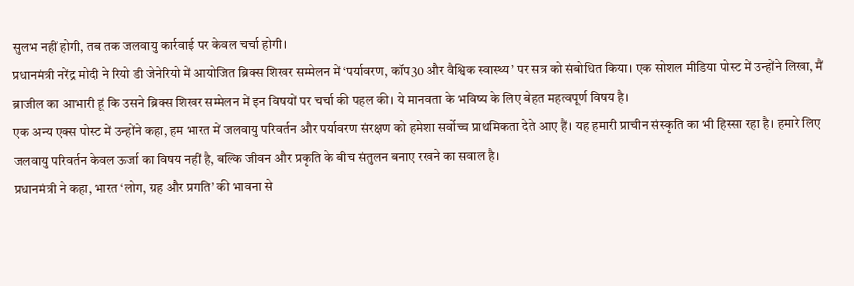सुलभ नहीं होगी, तब तक जलवायु कार्रवाई पर केवल चर्चा होगी।
प्रधानमंत्री नरेंद्र मोदी ने रियो डी जेनेरियो में आयोजित ब्रिक्स शिखर सम्मेलन में ‘पर्यावरण, कॉप30 और वैश्विक स्वास्थ्य’ पर सत्र को संबोधित किया। एक सोशल मीडिया पोस्ट में उन्होंने लिखा, मैं ब्राजील का आभारी हूं कि उसने ब्रिक्स शिखर सम्मेलन में इन विषयों पर चर्चा की पहल की। ये मानवता के भविष्य के लिए बेहत महत्वपूर्ण विषय है।
एक अन्य एक्स पोस्ट में उन्होंने कहा, हम भारत में जलवायु परिवर्तन और पर्यावरण संरक्षण को हमेशा सर्वोच्च प्राथमिकता देते आए हैं। यह हमारी प्राचीन संस्कृति का भी हिस्सा रहा है। हमारे लिए जलवायु परिवर्तन केवल ऊर्जा का विषय नहीं है, बल्कि जीवन और प्रकृति के बीच संतुलन बनाए रखने का सवाल है।
प्रधानमंत्री ने कहा, भारत ‘लोग, ग्रह और प्रगति’ की भावना से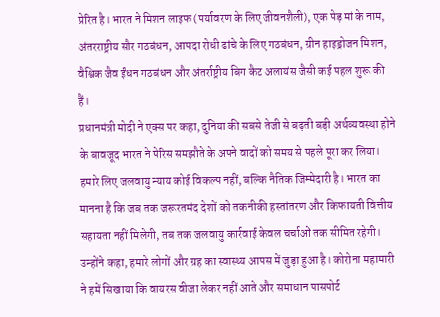प्रेरित है। भारत ने मिशन लाइफ (पर्यावरण के लिए जीवनशैली), एक पेड़ मां के नाम, अंतरराष्ट्रीय सौर गठबंधन, आपदा रोधी ढांचे के लिए गठबंधन, ग्रीन हाइड्रोजन मिशन, वैश्विक जैव ईंधन गठबंधन और अंतर्राष्ट्रीय बिग कैट अलायंस जैसी कई पहल शुरू की हैं।
प्रधानमंत्री मोदी ने एक्स पर कहा, दुनिया की सबसे तेजी से बढ़ती बड़ी अर्थव्यवस्था होने के बावजूद भारत ने पेरिस समझौते के अपने वादों को समय से पहले पूरा कर लिया। हमारे लिए जलवायु न्याय कोई विकल्प नहीं, बल्कि नैतिक जिम्मेदारी है। भारत का मानना है कि जब तक जरूरतमंद देशों को तकनीकी हस्तांतरण और किफायती वित्तीय सहायता नहीं मिलेगी, तब तक जलवायु कार्रवाई केवल चर्चाओं तक सीमित रहेगी।
उन्होंने कहा, हमारे लोगों और ग्रह का स्वास्थ्य आपस में जुड़ा हुआ है। कोरोना महामारी ने हमें सिखाया कि वायरस वीजा लेकर नहीं आते और समाधान पासपोर्ट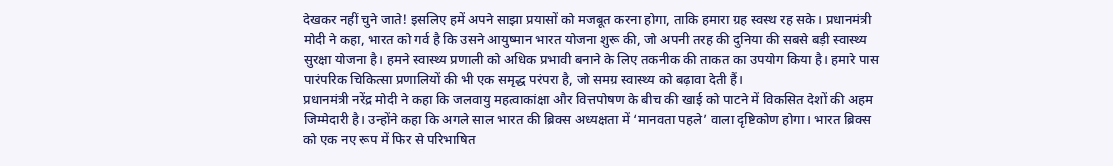देखकर नहीं चुने जाते! इसलिए हमें अपने साझा प्रयासों को मजबूत करना होगा, ताकि हमारा ग्रह स्वस्थ रह सके। प्रधानमंत्री मोदी ने कहा, भारत को गर्व है कि उसने आयुष्मान भारत योजना शुरू की, जो अपनी तरह की दुनिया की सबसे बड़ी स्वास्थ्य सुरक्षा योजना है। हमने स्वास्थ्य प्रणाली को अधिक प्रभावी बनाने के लिए तकनीक की ताकत का उपयोग किया है। हमारे पास पारंपरिक चिकित्सा प्रणालियों की भी एक समृद्ध परंपरा है, जो समग्र स्वास्थ्य को बढ़ावा देती हैं।
प्रधानमंत्री नरेंद्र मोदी ने कहा कि जलवायु महत्वाकांक्षा और वित्तपोषण के बीच की खाई को पाटने में विकसित देशों की अहम जिम्मेदारी है। उन्होंने कहा कि अगले साल भारत की ब्रिक्स अध्यक्षता में ‘मानवता पहले’ वाला दृष्टिकोण होगा। भारत ब्रिक्स को एक नए रूप में फिर से परिभाषित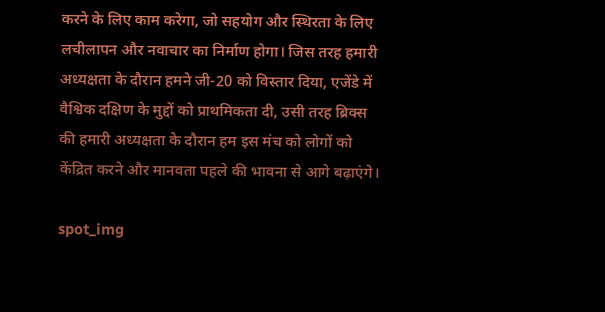करने के लिए काम करेगा, जो सहयोग और स्थिरता के लिए लचीलापन और नवाचार का निर्माण होगा। जिस तरह हमारी अध्यक्षता के दौरान हमने जी-20 को विस्तार दिया, एजेंडे में वैश्विक दक्षिण के मुद्दों को प्राथमिकता दी, उसी तरह ब्रिक्स की हमारी अध्यक्षता के दौरान हम इस मंच को लोगों को केंद्रित करने और मानवता पहले की भावना से आगे बढ़ाएंगे।

spot_img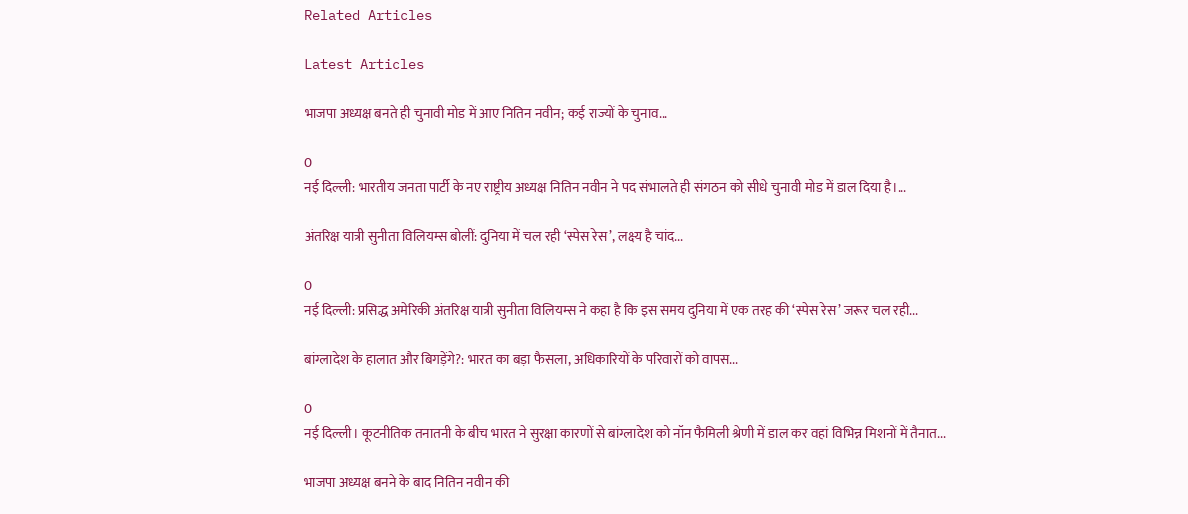Related Articles

Latest Articles

भाजपा अध्यक्ष बनते ही चुनावी मोड में आए नितिन नवीन; कई राज्यों के चुनाव...

0
नई दिल्ली: भारतीय जनता पार्टी के नए राष्ट्रीय अध्यक्ष नितिन नवीन ने पद संभालते ही संगठन को सीधे चुनावी मोड में डाल दिया है।...

अंतरिक्ष यात्री सुनीता विलियम्स बोलीं: दुनिया में चल रही ‘स्पेस रेस’, लक्ष्य है चांद...

0
नई दिल्ली: प्रसिद्ध अमेरिकी अंतरिक्ष यात्री सुनीता विलियम्स ने कहा है कि इस समय दुनिया में एक तरह की ‘स्पेस रेस’ जरूर चल रही...

बांग्लादेश के हालात और बिगड़ेंगे?: भारत का बड़ा फैसला, अधिकारियों के परिवारों को वापस...

0
नई दिल्ली। कूटनीतिक तनातनी के बीच भारत ने सुरक्षा कारणों से बांग्लादेश को नॉन फैमिली श्रेणी में डाल कर वहां विभिन्न मिशनों में तैनात...

भाजपा अध्यक्ष बनने के बाद नितिन नवीन की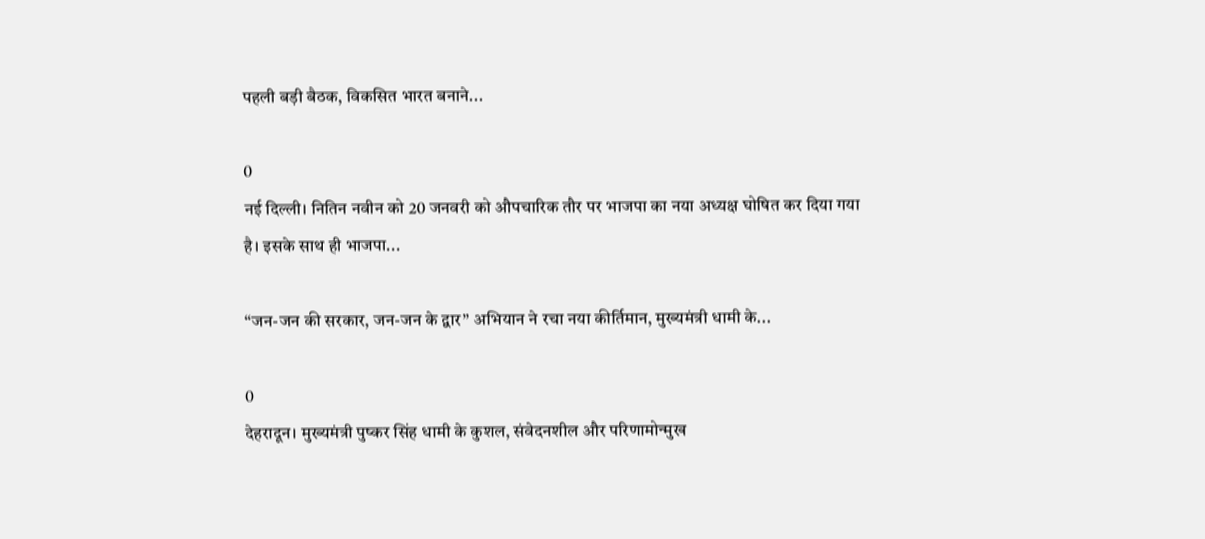पहली बड़ी बैठक, विकसित भारत बनाने...

0
नई दिल्ली। नितिन नवीन को 20 जनवरी को औपचारिक तौर पर भाजपा का नया अध्यक्ष घोषित कर दिया गया है। इसके साथ ही भाजपा...

“जन-जन की सरकार, जन-जन के द्वार” अभियान ने रचा नया कीर्तिमान, मुख्यमंत्री धामी के...

0
देहरादून। मुख्यमंत्री पुष्कर सिंह धामी के कुशल, संवेदनशील और परिणामोन्मुख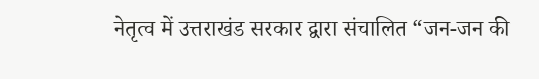नेतृत्व में उत्तराखंड सरकार द्वारा संचालित “जन-जन की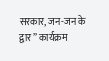सरकार, जन-जन के द्वार” कार्यक्रम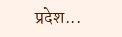प्रदेश...